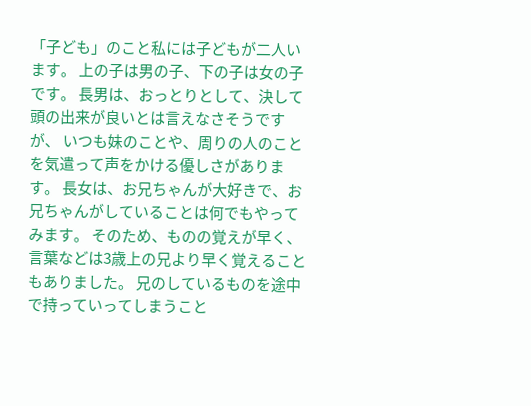「子ども」のこと私には子どもが二人います。 上の子は男の子、下の子は女の子です。 長男は、おっとりとして、決して頭の出来が良いとは言えなさそうですが、 いつも妹のことや、周りの人のことを気遣って声をかける優しさがあります。 長女は、お兄ちゃんが大好きで、お兄ちゃんがしていることは何でもやってみます。 そのため、ものの覚えが早く、言葉などは3歳上の兄より早く覚えることもありました。 兄のしているものを途中で持っていってしまうこと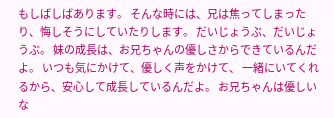もしばしばあります。 そんな時には、兄は焦ってしまったり、悔しそうにしていたりします。 だいじょうぶ、だいじょうぶ。 妹の成長は、お兄ちゃんの優しさからできているんだよ。 いつも気にかけて、優しく声をかけて、 一緒にいてくれるから、安心して成長しているんだよ。 お兄ちゃんは優しいな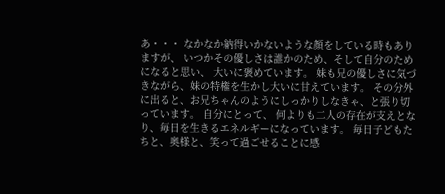あ・・・ なかなか納得いかないような顔をしている時もありますが、 いつかその優しさは誰かのため、そして自分のためになると思い、 大いに褒めています。 妹も兄の優しさに気づきながら、妹の特権を生かし大いに甘えています。 その分外に出ると、お兄ちゃんのようにしっかりしなきゃ、と張り切っています。 自分にとって、 何よりも二人の存在が支えとなり、毎日を生きるエネルギーになっています。 毎日子どもたちと、奥様と、笑って過ごせることに感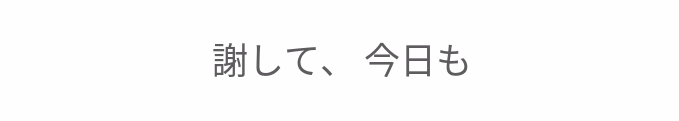謝して、 今日も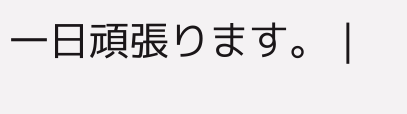一日頑張ります。 |